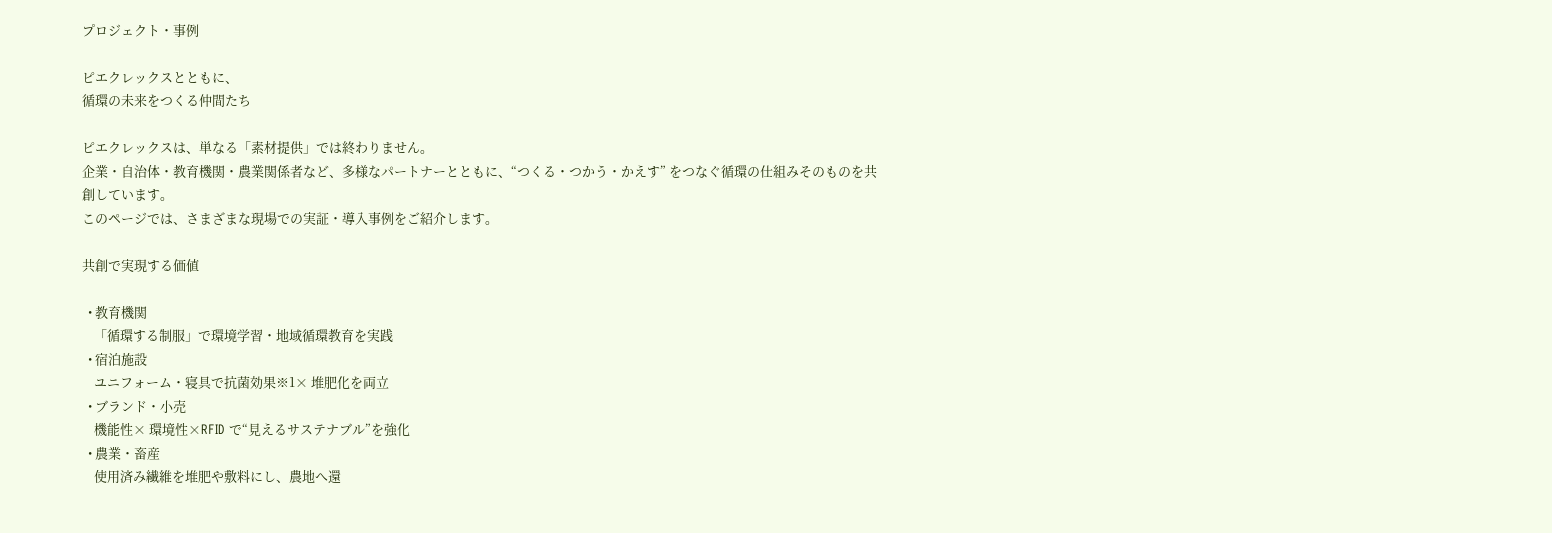プロジェクト・事例

ピエクレックスとともに、
循環の未来をつくる仲間たち

ピエクレックスは、単なる「素材提供」では終わりません。
企業・自治体・教育機関・農業関係者など、多様なパートナーとともに、“つくる・つかう・かえす” をつなぐ循環の仕組みそのものを共創しています。
このページでは、さまざまな現場での実証・導入事例をご紹介します。

共創で実現する価値

  • 教育機関
    「循環する制服」で環境学習・地域循環教育を実践
  • 宿泊施設
    ユニフォーム・寝具で抗菌効果※1× 堆肥化を両立
  • ブランド・小売
    機能性× 環境性×RFID で“見えるサステナブル”を強化
  • 農業・畜産
    使用済み繊維を堆肥や敷料にし、農地へ還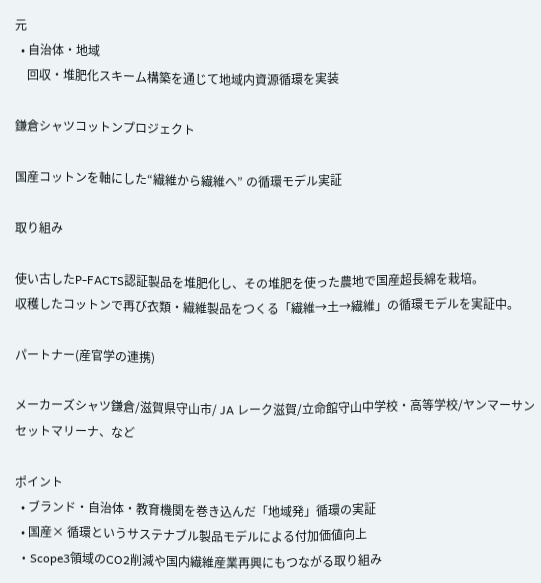元
  • 自治体・地域
    回収・堆肥化スキーム構築を通じて地域内資源循環を実装

鎌倉シャツコットンプロジェクト

国産コットンを軸にした“繊維から繊維へ” の循環モデル実証

取り組み

使い古したP-FACTS認証製品を堆肥化し、その堆肥を使った農地で国産超長綿を栽培。
収穫したコットンで再び衣類・繊維製品をつくる「繊維→土→繊維」の循環モデルを実証中。

パートナー(産官学の連携)

メーカーズシャツ鎌倉/滋賀県守山市/ JA レーク滋賀/立命館守山中学校・高等学校/ヤンマーサンセットマリーナ、など

ポイント
  • ブランド・自治体・教育機関を巻き込んだ「地域発」循環の実証
  • 国産× 循環というサステナブル製品モデルによる付加価値向上
  • Scope3領域のCO2削減や国内繊維産業再興にもつながる取り組み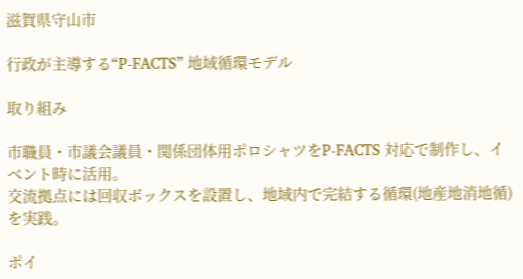滋賀県守山市

行政が主導する“P-FACTS” 地域循環モデル

取り組み

市職員・市議会議員・関係団体用ポロシャツをP-FACTS 対応で制作し、イベント時に活用。
交流拠点には回収ボックスを設置し、地域内で完結する循環(地産地消地循)を実践。

ポイ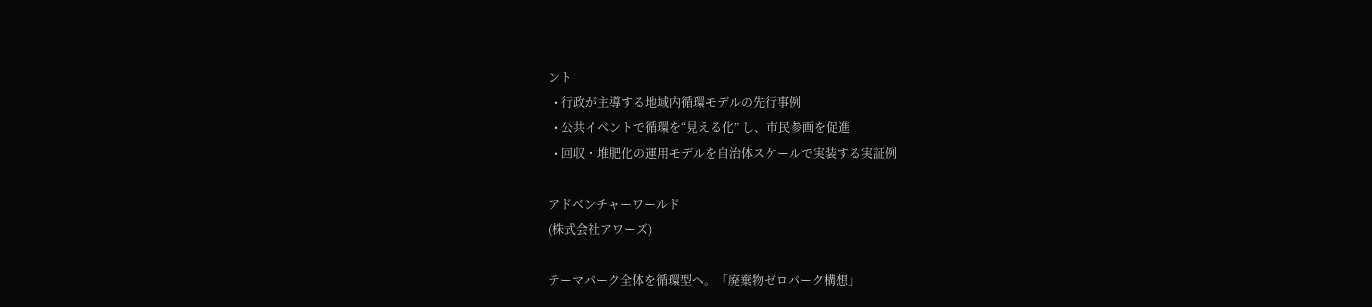ント
  • 行政が主導する地域内循環モデルの先行事例
  • 公共イベントで循環を“見える化” し、市民参画を促進
  • 回収・堆肥化の運用モデルを自治体スケールで実装する実証例

アドベンチャーワールド
(株式会社アワーズ)

テーマパーク全体を循環型へ。「廃棄物ゼロパーク構想」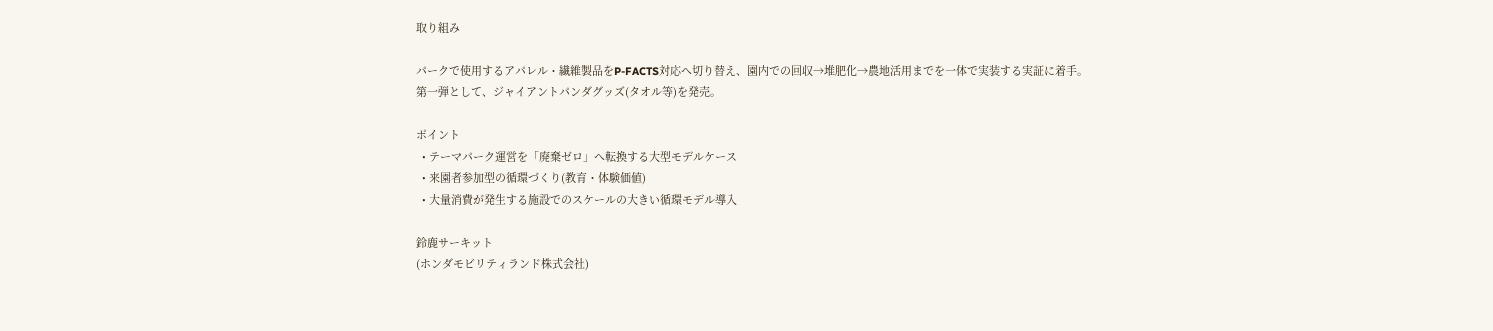取り組み

パークで使用するアパレル・繊維製品をP-FACTS対応へ切り替え、園内での回収→堆肥化→農地活用までを一体で実装する実証に着手。
第一弾として、ジャイアントパンダグッズ(タオル等)を発売。

ポイント
  • テーマパーク運営を「廃棄ゼロ」へ転換する大型モデルケース
  • 来園者参加型の循環づくり(教育・体験価値)
  • 大量消費が発生する施設でのスケールの大きい循環モデル導入

鈴鹿サーキット
(ホンダモビリティランド株式会社)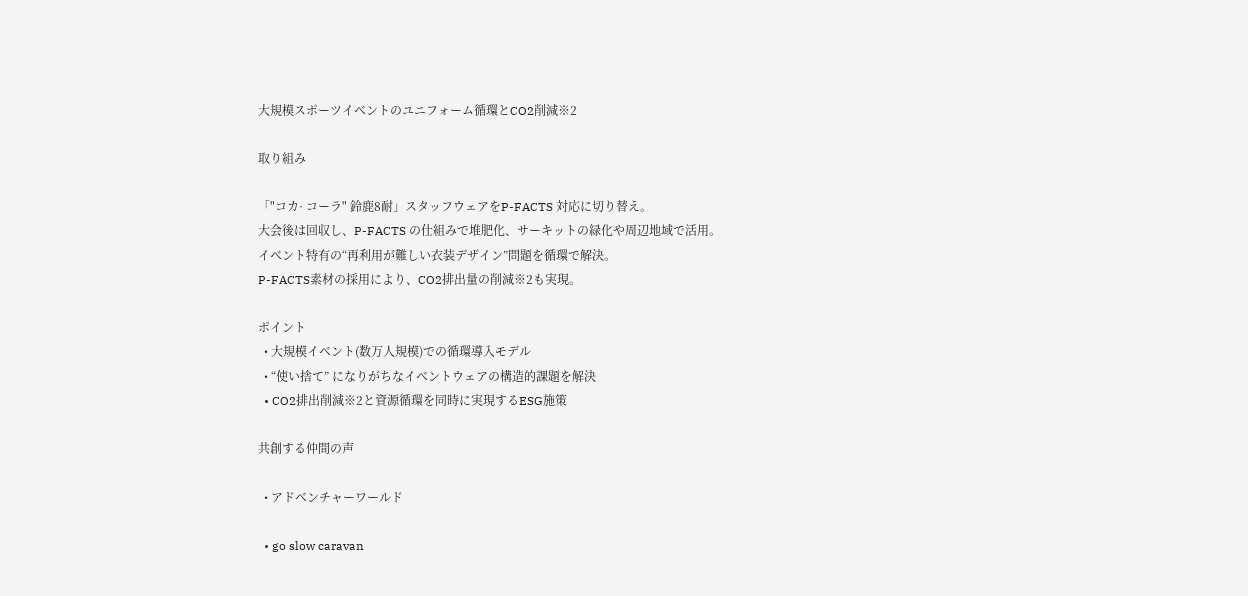大規模スポーツイベントのユニフォーム循環とCO2削減※2

取り組み

「"コカ· コーラ" 鈴鹿8耐」スタッフウェアをP-FACTS 対応に切り替え。
大会後は回収し、P-FACTS の仕組みで堆肥化、サーキットの緑化や周辺地域で活用。
イベント特有の“再利用が難しい衣装デザイン”問題を循環で解決。
P-FACTS素材の採用により、CO2排出量の削減※2も実現。

ポイント
  • 大規模イベント(数万人規模)での循環導入モデル
  • “使い捨て” になりがちなイベントウェアの構造的課題を解決
  • CO2排出削減※2と資源循環を同時に実現するESG施策

共創する仲間の声

  • アドベンチャーワールド

  • go slow caravan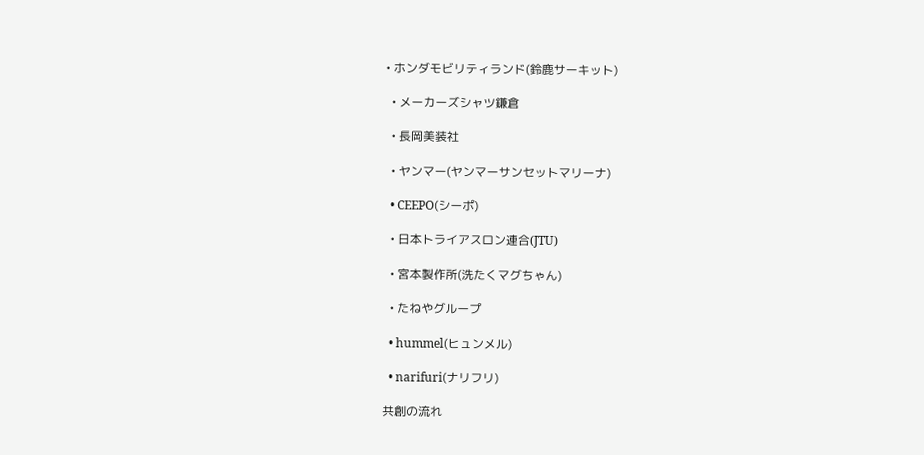• ホンダモビリティランド(鈴鹿サーキット)

  • メーカーズシャツ鎌倉

  • 長岡美装社

  • ヤンマー(ヤンマーサンセットマリーナ)

  • CEEPO(シーポ)

  • 日本トライアスロン連合(JTU)

  • 宮本製作所(洗たくマグちゃん)

  • たねやグループ

  • hummel(ヒュンメル)

  • narifuri(ナリフリ)

共創の流れ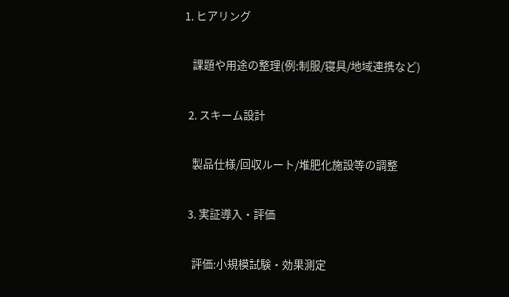1. ヒアリング

    課題や用途の整理(例:制服/寝具/地域連携など)

  2. スキーム設計

    製品仕様/回収ルート/堆肥化施設等の調整

  3. 実証導入・評価

    評価:小規模試験・効果測定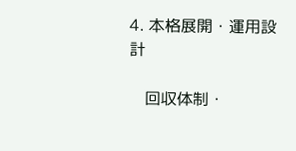4. 本格展開・運用設計

    回収体制・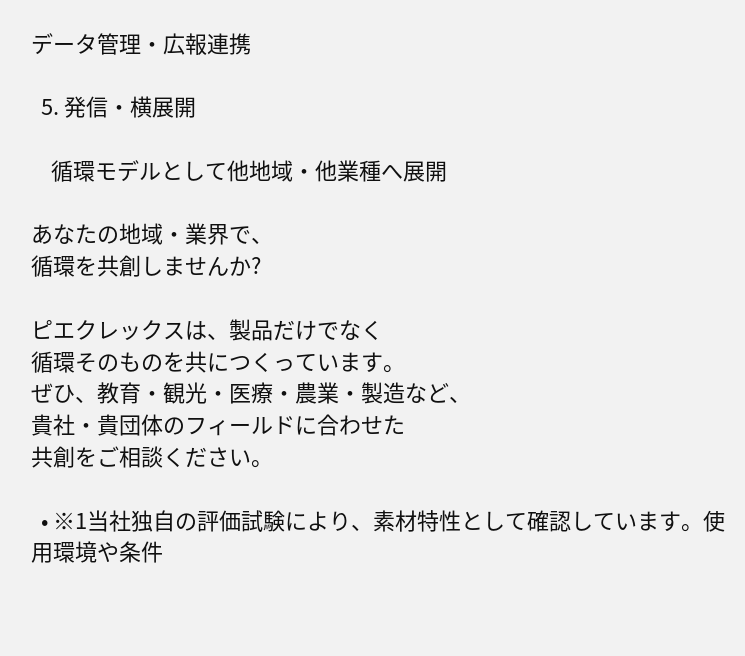データ管理・広報連携

  5. 発信・横展開

    循環モデルとして他地域・他業種へ展開

あなたの地域・業界で、
循環を共創しませんか?

ピエクレックスは、製品だけでなく
循環そのものを共につくっています。
ぜひ、教育・観光・医療・農業・製造など、
貴社・貴団体のフィールドに合わせた
共創をご相談ください。

  • ※1当社独自の評価試験により、素材特性として確認しています。使用環境や条件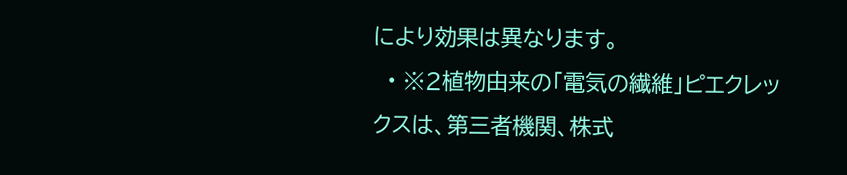により効果は異なります。
  • ※2植物由来の「電気の繊維」ピエクレックスは、第三者機関、株式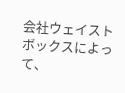会社ウェイストボックスによって、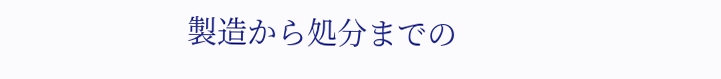製造から処分までの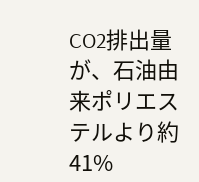CO2排出量が、石油由来ポリエステルより約41%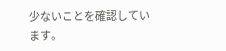少ないことを確認しています。